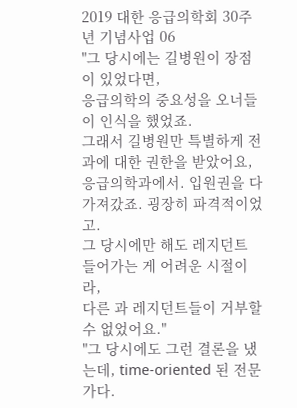2019 대한 응급의학회 30주년 기념사업 06
"그 당시에는 길병원이 장점이 있었다면,
응급의학의 중요성을 오너들이 인식을 했었죠.
그래서 길병원만 특별하게 전과에 대한 권한을 받았어요,
응급의학과에서. 입원권을 다 가져갔죠. 굉장히 파격적이었고.
그 당시에만 해도 레지던트 들어가는 게 어려운 시절이라,
다른 과 레지던트들이 거부할 수 없었어요."
"그 당시에도 그런 결론을 냈는데, time-oriented 된 전문가다.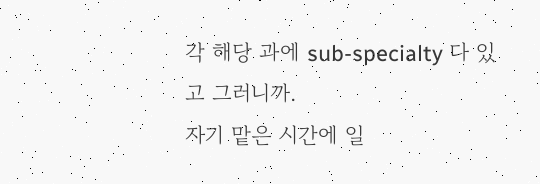각 해당 과에 sub-specialty 다 있고 그러니까.
자기 맡은 시간에 일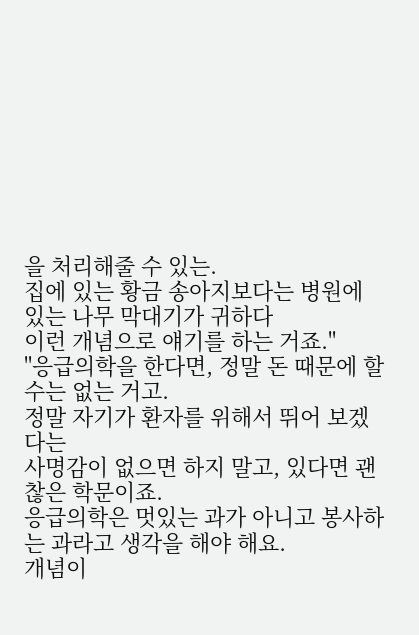을 처리해줄 수 있는.
집에 있는 황금 송아지보다는 병원에 있는 나무 막대기가 귀하다
이런 개념으로 얘기를 하는 거죠."
"응급의학을 한다면, 정말 돈 때문에 할 수는 없는 거고.
정말 자기가 환자를 위해서 뛰어 보겠다는
사명감이 없으면 하지 말고, 있다면 괜찮은 학문이죠.
응급의학은 멋있는 과가 아니고 봉사하는 과라고 생각을 해야 해요.
개념이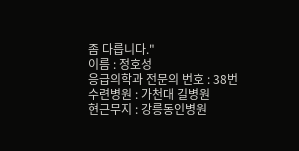좀 다릅니다."
이름 : 정호성
응급의학과 전문의 번호 : 38번
수련병원 : 가천대 길병원
현근무지 : 강릉동인병원